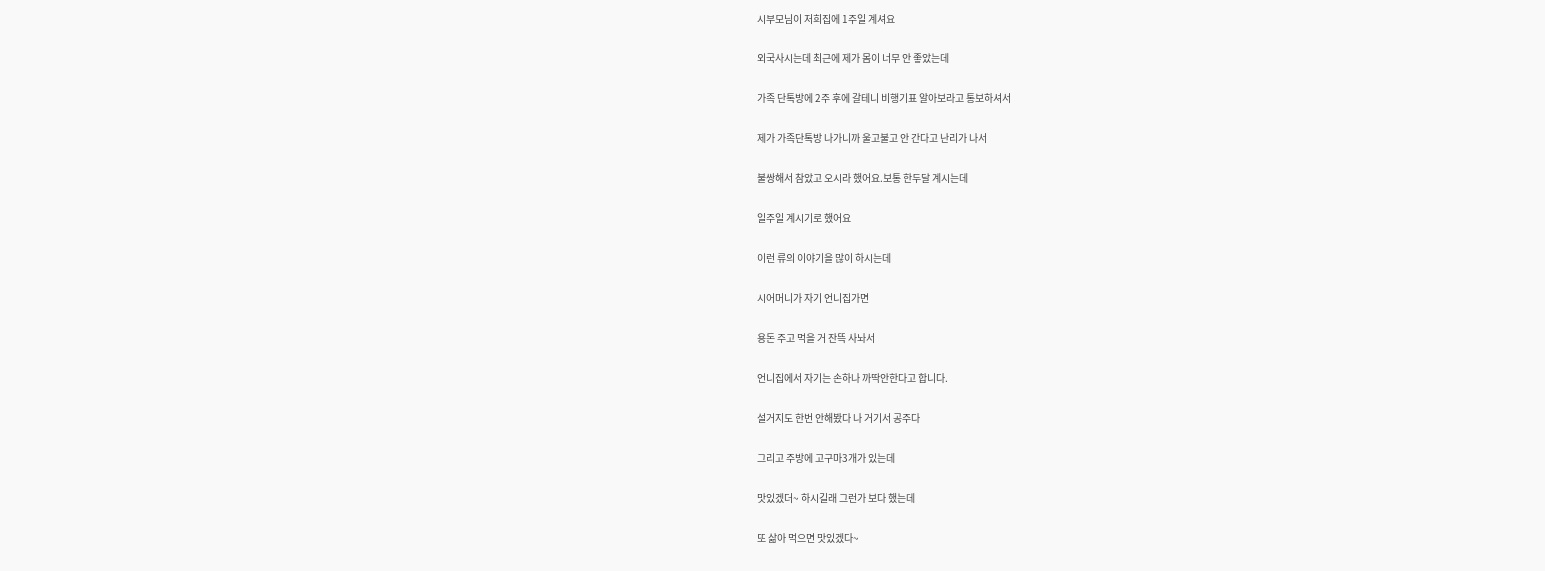시부모님이 저희집에 1주일 계셔요

외국사시는데 최근에 제가 몸이 너무 안 좋았는데

가족 단톡방에 2주 후에 갈테니 비행기표 알아보라고 통보하셔서

제가 가족단톡방 나가니까 울고불고 안 간다고 난리가 나서

불쌍해서 참았고 오시라 했어요.보통 한두달 계시는데

일주일 계시기로 했어요

이런 류의 이야기을 많이 하시는데

시어머니가 자기 언니집가면

용돈 주고 먹을 거 잔뜩 사놔서

언니집에서 자기는 손하나 까딱안한다고 합니다.

설거지도 한번 안해봤다 나 거기서 공주다

그리고 주방에 고구마3개가 있는데

맛있겠더~ 하시길래 그런가 보다 했는데

또 삶아 먹으면 맛있겠다~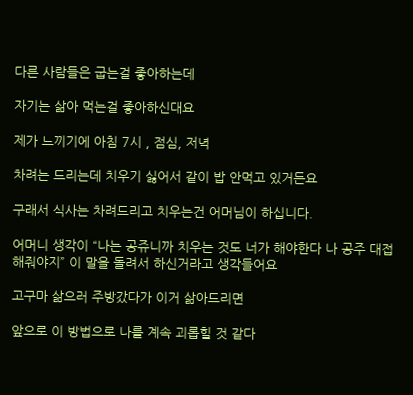다른 사람들은 굽는걸 좋아하는데

자기는 삶아 먹는걸 좋아하신대요

제가 느끼기에 아침 7시 , 점심, 저녁

차려는 드리는데 치우기 싫어서 같이 밥 안먹고 있거든요

구래서 식사는 차려드리고 치우는건 어머님이 하십니다.

어머니 생각이 “나는 공쥬니까 치우는 것도 너가 해야한다 나 공주 대접해줘야지” 이 말을 돌려서 하신거라고 생각들어요

고구마 삶으러 주방갔다가 이거 삶아드리면

앞으로 이 방법으로 나를 계속 괴롭힐 것 같다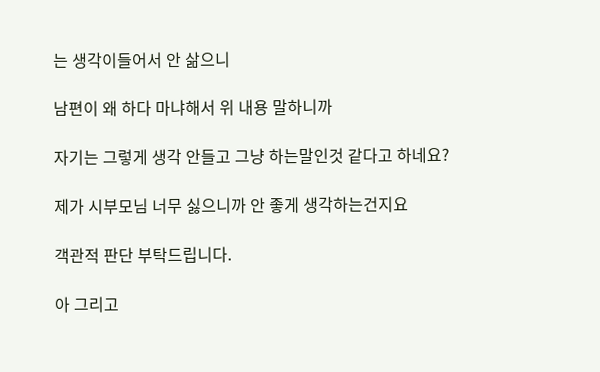는 생각이들어서 안 삶으니

남편이 왜 하다 마냐해서 위 내용 말하니까

자기는 그렇게 생각 안들고 그냥 하는말인것 같다고 하네요?

제가 시부모님 너무 싫으니까 안 좋게 생각하는건지요

객관적 판단 부탁드립니다.

아 그리고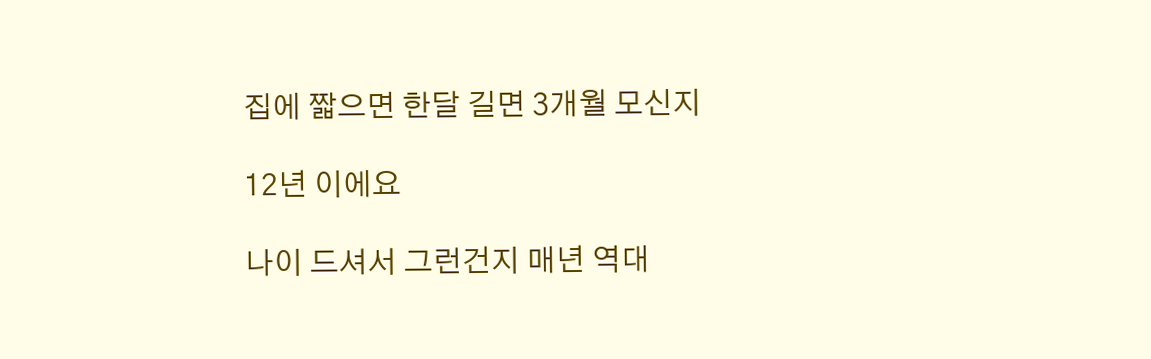집에 짧으면 한달 길면 3개월 모신지

12년 이에요

나이 드셔서 그런건지 매년 역대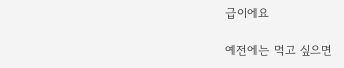급이에요

예전에는 먹고 싶으면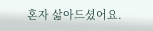혼자 삶아드셨어요.